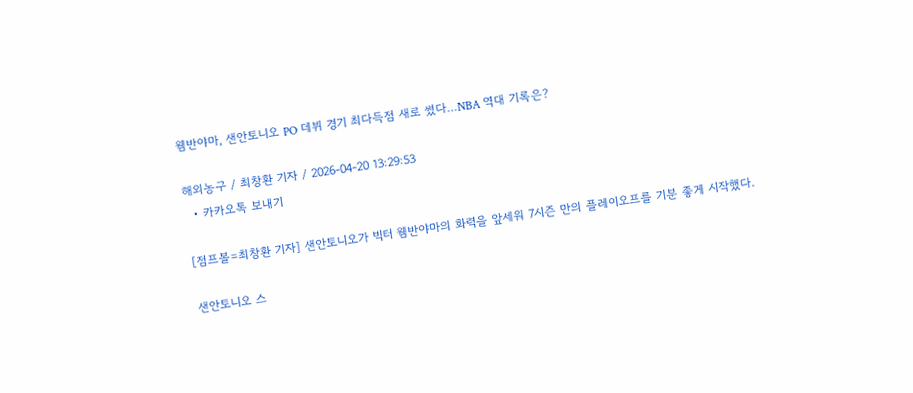웸반야마, 샌안토니오 PO 데뷔 경기 최다득점 새로 썼다…NBA 역대 기록은?

해외농구 / 최창환 기자 / 2026-04-20 13:29:53
  • 카카오톡 보내기

[점프볼=최창환 기자] 샌안토니오가 빅터 웸반야마의 화력을 앞세워 7시즌 만의 플레이오프를 기분 좋게 시작했다.

샌안토니오 스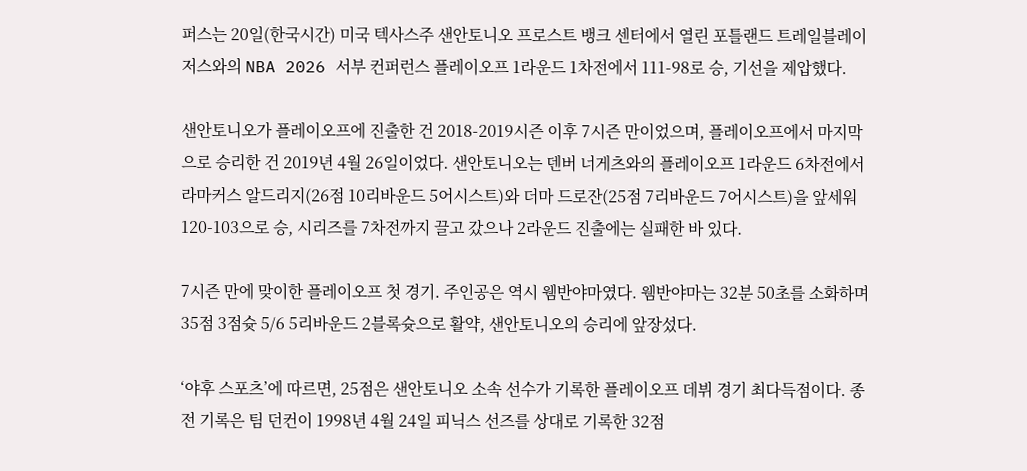퍼스는 20일(한국시간) 미국 텍사스주 샌안토니오 프로스트 뱅크 센터에서 열린 포틀랜드 트레일블레이저스와의 NBA 2026 서부 컨퍼런스 플레이오프 1라운드 1차전에서 111-98로 승, 기선을 제압했다.

샌안토니오가 플레이오프에 진출한 건 2018-2019시즌 이후 7시즌 만이었으며, 플레이오프에서 마지막으로 승리한 건 2019년 4월 26일이었다. 샌안토니오는 덴버 너게츠와의 플레이오프 1라운드 6차전에서 라마커스 알드리지(26점 10리바운드 5어시스트)와 더마 드로잔(25점 7리바운드 7어시스트)을 앞세워 120-103으로 승, 시리즈를 7차전까지 끌고 갔으나 2라운드 진출에는 실패한 바 있다.

7시즌 만에 맞이한 플레이오프 첫 경기. 주인공은 역시 웸반야마였다. 웸반야마는 32분 50초를 소화하며 35점 3점슛 5/6 5리바운드 2블록슛으로 활약, 샌안토니오의 승리에 앞장섰다.

‘야후 스포츠’에 따르면, 25점은 샌안토니오 소속 선수가 기록한 플레이오프 데뷔 경기 최다득점이다. 종전 기록은 팀 던컨이 1998년 4월 24일 피닉스 선즈를 상대로 기록한 32점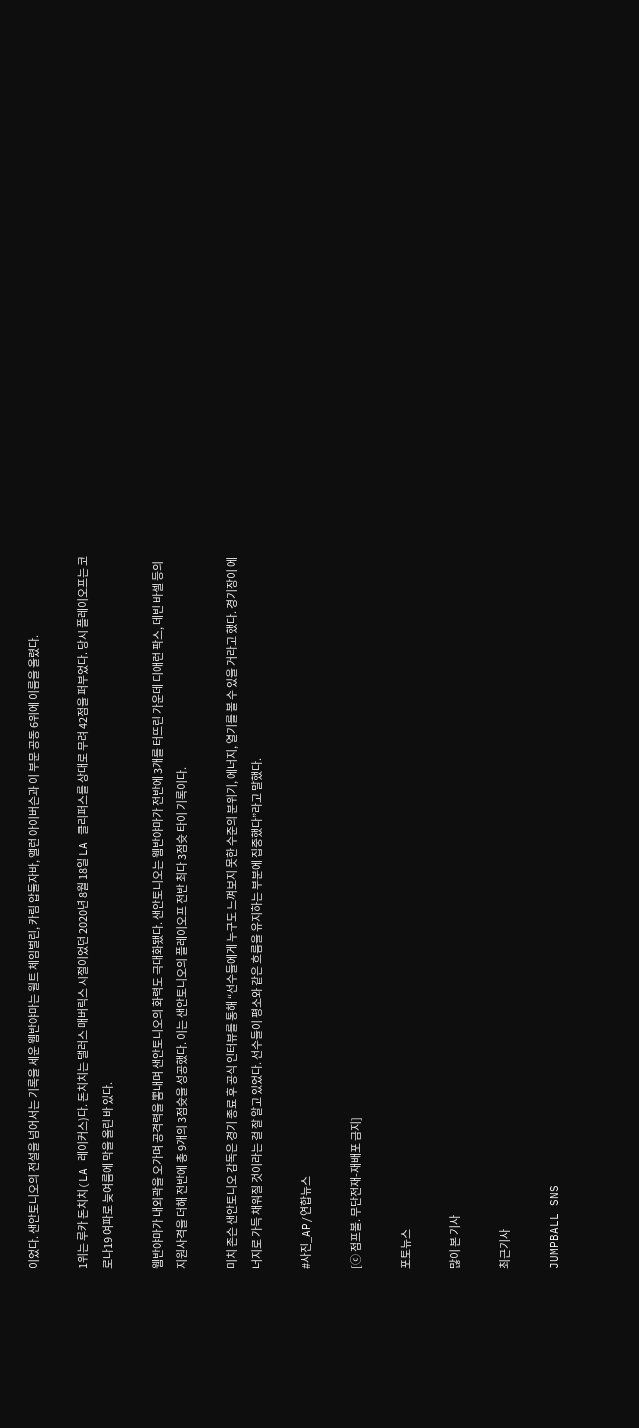이었다. 샌안토니오의 전설을 넘어서는 기록을 세운 웸반야마는 윌트 체임벌린, 카림 압둘자바, 앨런 아이버슨과 이 부문 공동 6위에 이름을 올렸다.

1위는 루카 돈치치(LA 레이커스)다. 돈치치는 댈러스 매버릭스 시절이었던 2020년 8월 18일 LA 클리퍼스를 상대로 무려 42점을 퍼부었다. 당시 플레이오프는 코로나19 여파로 늦여름에 막을 올린 바 있다.

웸반야마가 내외곽을 오가며 공격력을 뽐내며 샌안토니오의 화력도 극대화됐다. 샌안토니오는 웸반야마가 전반에 3개를 터뜨린 가운데 디애런 팍스, 데빈 바셀 등의 지원사격을 더해 전반에 총 9개의 3점슛을 성공했다. 이는 샌안토니오의 플레이오프 전반 최다 3점슛 타이 기록이다.

미치 존슨 샌안토니오 감독은 경기 종료 후 공식 인터뷰를 통해 “선수들에게 누구도 느껴보지 못한 수준의 분위기, 에너지, 열기를 볼 수 있을 거라고 했다. 경기장이 에너지로 가득 채워질 것이라는 걸 잘 알고 있었다. 선수들이 평소와 같은 흐름을 유지하는 부분에 집중했다”라고 말했다.

#사진_AP/연합뉴스

[ⓒ 점프볼. 무단전재-재배포 금지]

포토뉴스

많이 본 기사

최근기사

JUMPBALL SNS